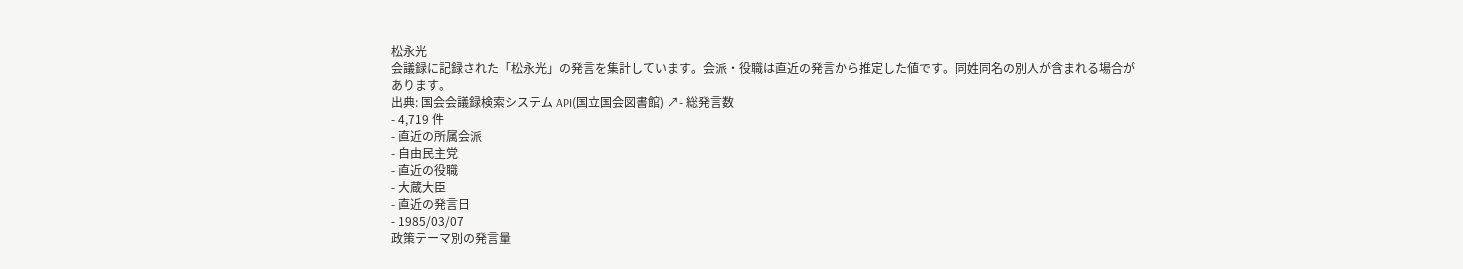松永光
会議録に記録された「松永光」の発言を集計しています。会派・役職は直近の発言から推定した値です。同姓同名の別人が含まれる場合があります。
出典: 国会会議録検索システム API(国立国会図書館) ↗- 総発言数
- 4,719 件
- 直近の所属会派
- 自由民主党
- 直近の役職
- 大蔵大臣
- 直近の発言日
- 1985/03/07
政策テーマ別の発言量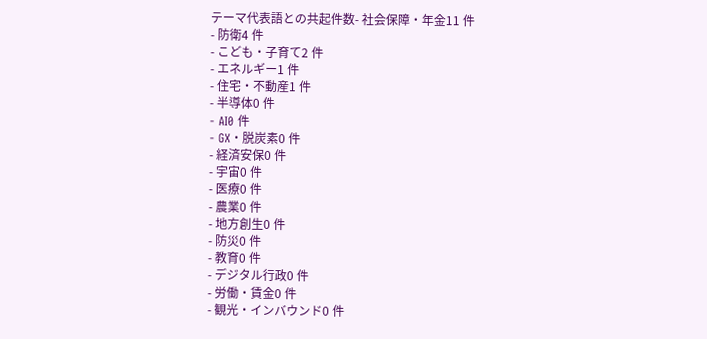テーマ代表語との共起件数- 社会保障・年金11 件
- 防衛4 件
- こども・子育て2 件
- エネルギー1 件
- 住宅・不動産1 件
- 半導体0 件
- AI0 件
- GX・脱炭素0 件
- 経済安保0 件
- 宇宙0 件
- 医療0 件
- 農業0 件
- 地方創生0 件
- 防災0 件
- 教育0 件
- デジタル行政0 件
- 労働・賃金0 件
- 観光・インバウンド0 件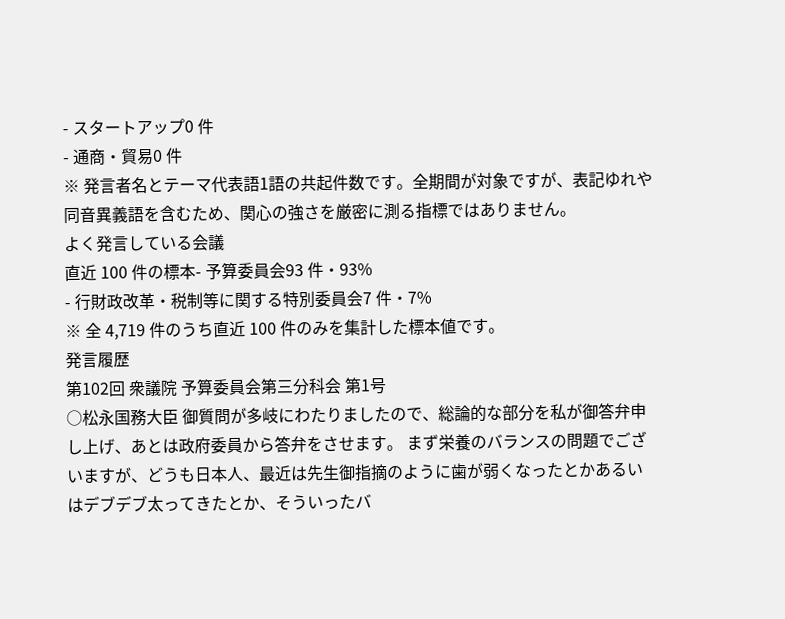- スタートアップ0 件
- 通商・貿易0 件
※ 発言者名とテーマ代表語1語の共起件数です。全期間が対象ですが、表記ゆれや 同音異義語を含むため、関心の強さを厳密に測る指標ではありません。
よく発言している会議
直近 100 件の標本- 予算委員会93 件・93%
- 行財政改革・税制等に関する特別委員会7 件・7%
※ 全 4,719 件のうち直近 100 件のみを集計した標本値です。
発言履歴
第102回 衆議院 予算委員会第三分科会 第1号
○松永国務大臣 御質問が多岐にわたりましたので、総論的な部分を私が御答弁申し上げ、あとは政府委員から答弁をさせます。 まず栄養のバランスの問題でございますが、どうも日本人、最近は先生御指摘のように歯が弱くなったとかあるいはデブデブ太ってきたとか、そういったバ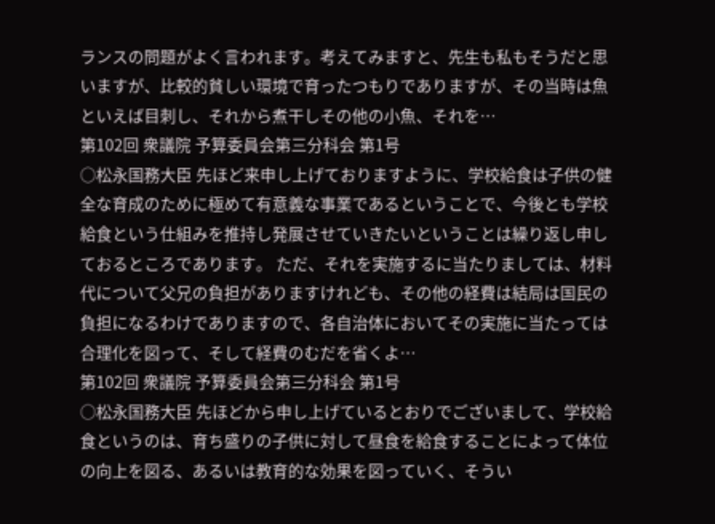ランスの問題がよく言われます。考えてみますと、先生も私もそうだと思いますが、比較的貧しい環境で育ったつもりでありますが、その当時は魚といえば目刺し、それから煮干しその他の小魚、それを…
第102回 衆議院 予算委員会第三分科会 第1号
○松永国務大臣 先ほど来申し上げておりますように、学校給食は子供の健全な育成のために極めて有意義な事業であるということで、今後とも学校給食という仕組みを推持し発展させていきたいということは繰り返し申しておるところであります。 ただ、それを実施するに当たりましては、材料代について父兄の負担がありますけれども、その他の経費は結局は国民の負担になるわけでありますので、各自治体においてその実施に当たっては合理化を図って、そして経費のむだを省くよ…
第102回 衆議院 予算委員会第三分科会 第1号
○松永国務大臣 先ほどから申し上げているとおりでございまして、学校給食というのは、育ち盛りの子供に対して昼食を給食することによって体位の向上を図る、あるいは教育的な効果を図っていく、そうい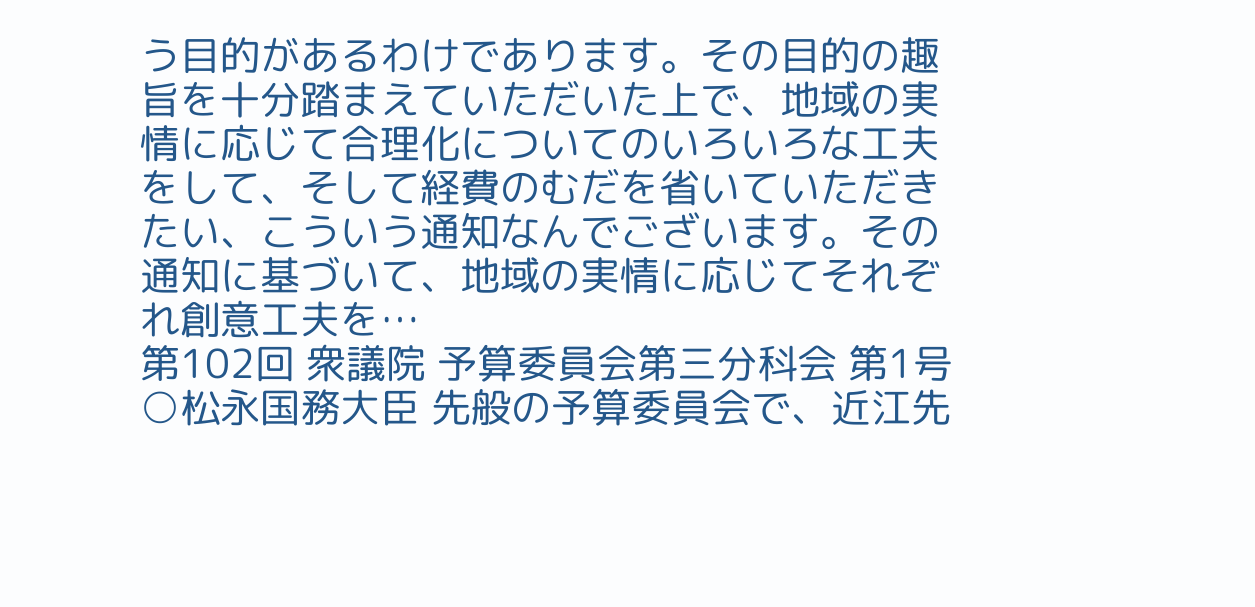う目的があるわけであります。その目的の趣旨を十分踏まえていただいた上で、地域の実情に応じて合理化についてのいろいろな工夫をして、そして経費のむだを省いていただきたい、こういう通知なんでございます。その通知に基づいて、地域の実情に応じてそれぞれ創意工夫を…
第102回 衆議院 予算委員会第三分科会 第1号
○松永国務大臣 先般の予算委員会で、近江先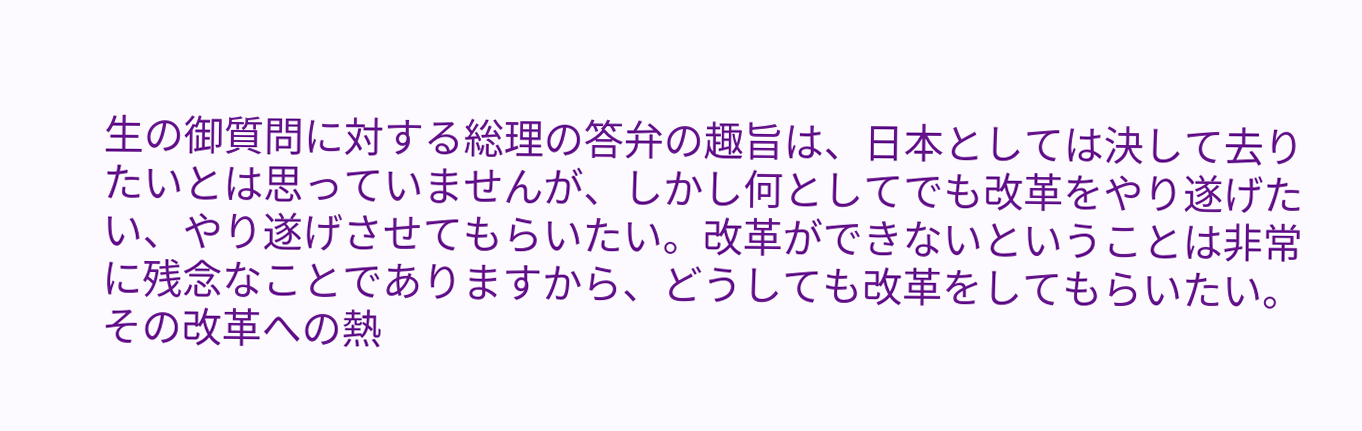生の御質問に対する総理の答弁の趣旨は、日本としては決して去りたいとは思っていませんが、しかし何としてでも改革をやり遂げたい、やり遂げさせてもらいたい。改革ができないということは非常に残念なことでありますから、どうしても改革をしてもらいたい。その改革への熱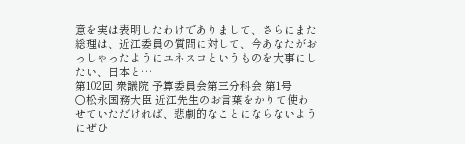意を実は表明したわけでありまして、さらにまた総理は、近江委員の質問に対して、今あなたがおっしゃったようにユネスコというものを大事にしたい、日本と…
第102回 衆議院 予算委員会第三分科会 第1号
○松永国務大臣 近江先生のお言葉をかりて使わせていただければ、悲劇的なことにならないようにぜひ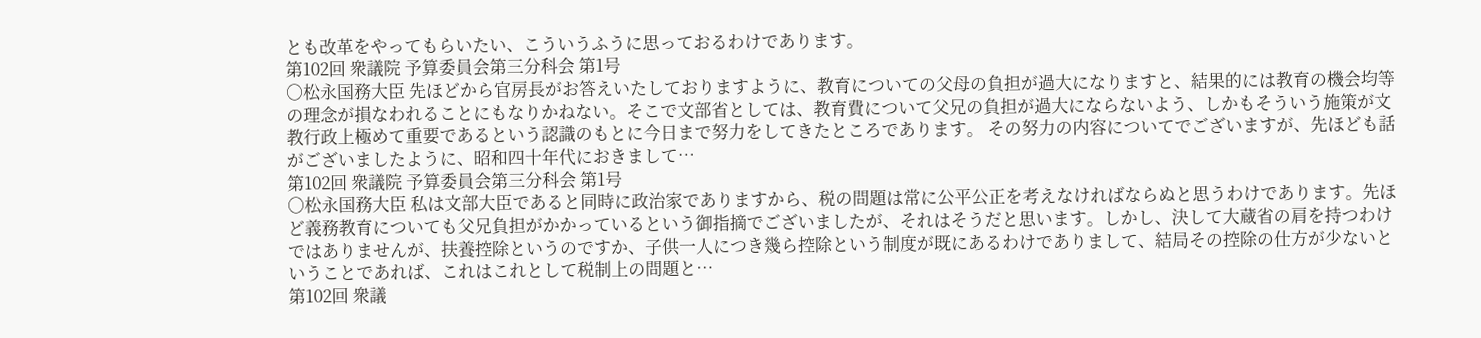とも改革をやってもらいたい、こういうふうに思っておるわけであります。
第102回 衆議院 予算委員会第三分科会 第1号
○松永国務大臣 先ほどから官房長がお答えいたしておりますように、教育についての父母の負担が過大になりますと、結果的には教育の機会均等の理念が損なわれることにもなりかねない。そこで文部省としては、教育費について父兄の負担が過大にならないよう、しかもそういう施策が文教行政上極めて重要であるという認識のもとに今日まで努力をしてきたところであります。 その努力の内容についてでございますが、先ほども話がございましたように、昭和四十年代におきまして…
第102回 衆議院 予算委員会第三分科会 第1号
○松永国務大臣 私は文部大臣であると同時に政治家でありますから、税の問題は常に公平公正を考えなければならぬと思うわけであります。先ほど義務教育についても父兄負担がかかっているという御指摘でございましたが、それはそうだと思います。しかし、決して大蔵省の肩を持つわけではありませんが、扶養控除というのですか、子供一人につき幾ら控除という制度が既にあるわけでありまして、結局その控除の仕方が少ないということであれば、これはこれとして税制上の問題と…
第102回 衆議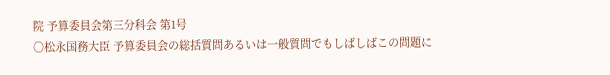院 予算委員会第三分科会 第1号
○松永国務大臣 予算委員会の総括質問あるいは一般質問でもしばしばこの問題に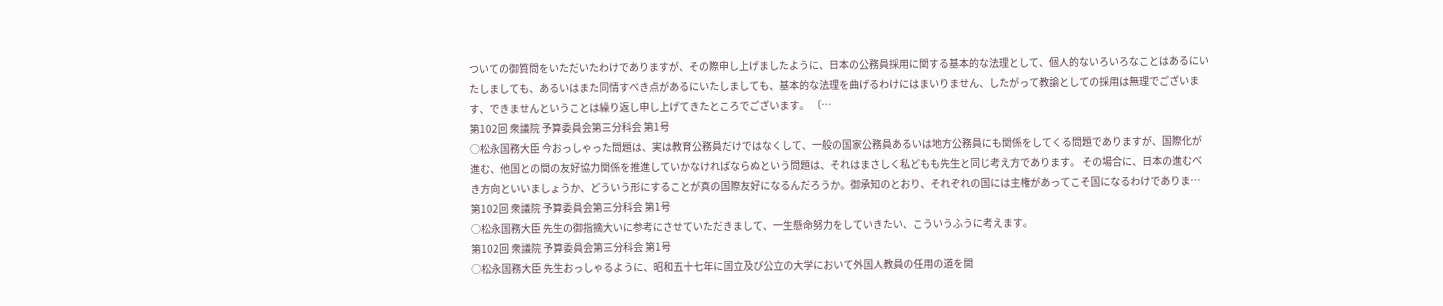ついての御質問をいただいたわけでありますが、その際申し上げましたように、日本の公務員採用に関する基本的な法理として、個人的ないろいろなことはあるにいたしましても、あるいはまた同情すべき点があるにいたしましても、基本的な法理を曲げるわけにはまいりません、したがって教諭としての採用は無理でございます、できませんということは繰り返し申し上げてきたところでございます。 〔…
第102回 衆議院 予算委員会第三分科会 第1号
○松永国務大臣 今おっしゃった問題は、実は教育公務員だけではなくして、一般の国家公務員あるいは地方公務員にも関係をしてくる問題でありますが、国際化が進む、他国との間の友好協力関係を推進していかなければならぬという問題は、それはまさしく私どもも先生と同じ考え方であります。 その場合に、日本の進むべき方向といいましょうか、どういう形にすることが真の国際友好になるんだろうか。御承知のとおり、それぞれの国には主権があってこそ国になるわけでありま…
第102回 衆議院 予算委員会第三分科会 第1号
○松永国務大臣 先生の御指摘大いに参考にさせていただきまして、一生懸命努力をしていきたい、こういうふうに考えます。
第102回 衆議院 予算委員会第三分科会 第1号
○松永国務大臣 先生おっしゃるように、昭和五十七年に国立及び公立の大学において外国人教員の任用の道を開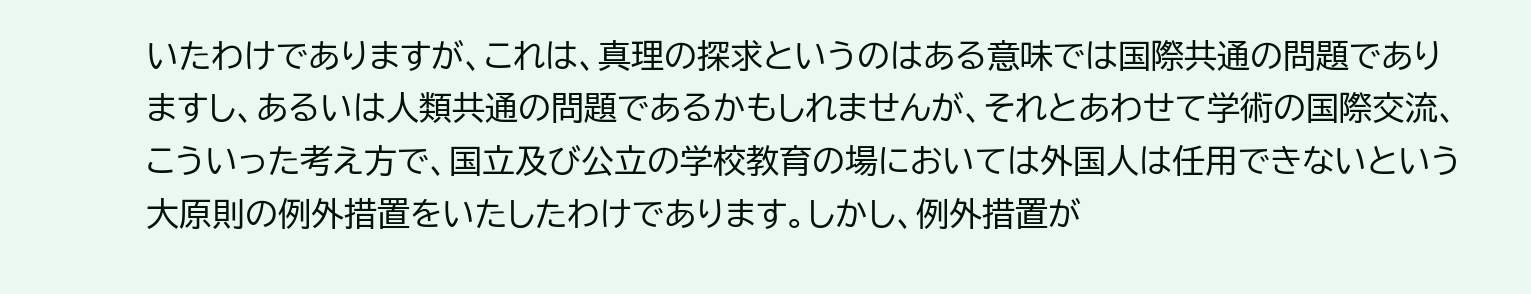いたわけでありますが、これは、真理の探求というのはある意味では国際共通の問題でありますし、あるいは人類共通の問題であるかもしれませんが、それとあわせて学術の国際交流、こういった考え方で、国立及び公立の学校教育の場においては外国人は任用できないという大原則の例外措置をいたしたわけであります。しかし、例外措置が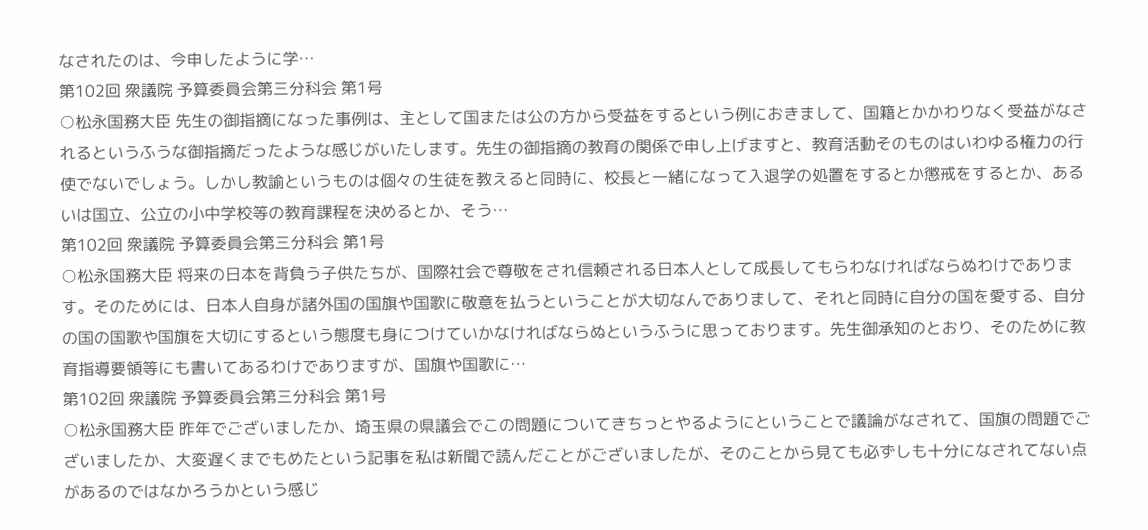なされたのは、今申したように学…
第102回 衆議院 予算委員会第三分科会 第1号
○松永国務大臣 先生の御指摘になった事例は、主として国または公の方から受益をするという例におきまして、国籍とかかわりなく受益がなされるというふうな御指摘だったような感じがいたします。先生の御指摘の教育の関係で申し上げますと、教育活動そのものはいわゆる権力の行使でないでしょう。しかし教諭というものは個々の生徒を教えると同時に、校長と一緒になって入退学の処置をするとか懲戒をするとか、あるいは国立、公立の小中学校等の教育課程を決めるとか、そう…
第102回 衆議院 予算委員会第三分科会 第1号
○松永国務大臣 将来の日本を背負う子供たちが、国際社会で尊敬をされ信頼される日本人として成長してもらわなければならぬわけであります。そのためには、日本人自身が諸外国の国旗や国歌に敬意を払うということが大切なんでありまして、それと同時に自分の国を愛する、自分の国の国歌や国旗を大切にするという態度も身につけていかなければならぬというふうに思っております。先生御承知のとおり、そのために教育指導要領等にも書いてあるわけでありますが、国旗や国歌に…
第102回 衆議院 予算委員会第三分科会 第1号
○松永国務大臣 昨年でございましたか、埼玉県の県議会でこの問題についてきちっとやるようにということで議論がなされて、国旗の問題でございましたか、大変遅くまでもめたという記事を私は新聞で読んだことがございましたが、そのことから見ても必ずしも十分になされてない点があるのではなかろうかという感じ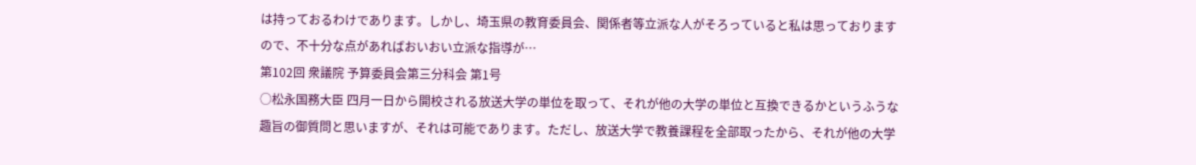は持っておるわけであります。しかし、埼玉県の教育委員会、関係者等立派な人がそろっていると私は思っておりますので、不十分な点があればおいおい立派な指導が…
第102回 衆議院 予算委員会第三分科会 第1号
○松永国務大臣 四月一日から開校される放送大学の単位を取って、それが他の大学の単位と互換できるかというふうな趣旨の御質問と思いますが、それは可能であります。ただし、放送大学で教養課程を全部取ったから、それが他の大学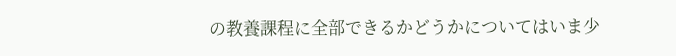の教養課程に全部できるかどうかについてはいま少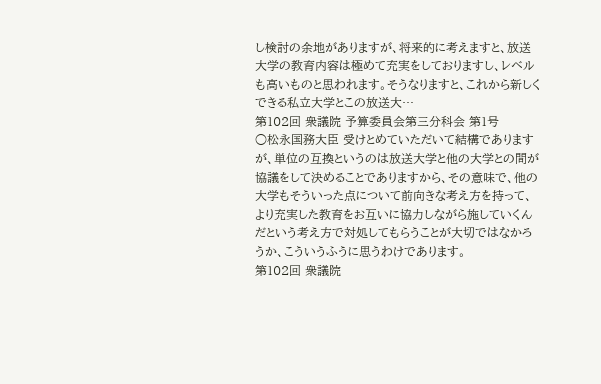し検討の余地がありますが、将来的に考えますと、放送大学の教育内容は極めて充実をしておりますし、レベルも高いものと思われます。そうなりますと、これから新しくできる私立大学とこの放送大…
第102回 衆議院 予算委員会第三分科会 第1号
○松永国務大臣 受けとめていただいて結構でありますが、単位の互換というのは放送大学と他の大学との間が協議をして決めることでありますから、その意味で、他の大学もそういった点について前向きな考え方を持って、より充実した教育をお互いに協力しながら施していくんだという考え方で対処してもらうことが大切ではなかろうか、こういうふうに思うわけであります。
第102回 衆議院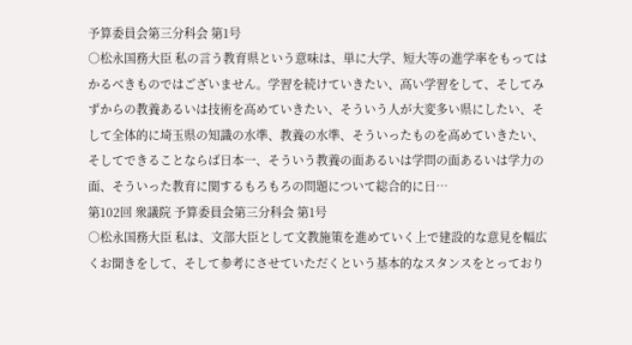予算委員会第三分科会 第1号
○松永国務大臣 私の言う教育県という意味は、単に大学、短大等の進学率をもってはかるべきものではございません。学習を続けていきたい、高い学習をして、そしてみずからの教養あるいは技術を高めていきたい、そういう人が大変多い県にしたい、そして全体的に埼玉県の知識の水準、教養の水準、そういったものを高めていきたい、そしてできることならば日本一、そういう教養の面あるいは学問の面あるいは学力の面、そういった教育に関するもろもろの問題について総合的に日…
第102回 衆議院 予算委員会第三分科会 第1号
○松永国務大臣 私は、文部大臣として文教施策を進めていく上で建設的な意見を幅広くお聞きをして、そして参考にさせていただくという基本的なスタンスをとっており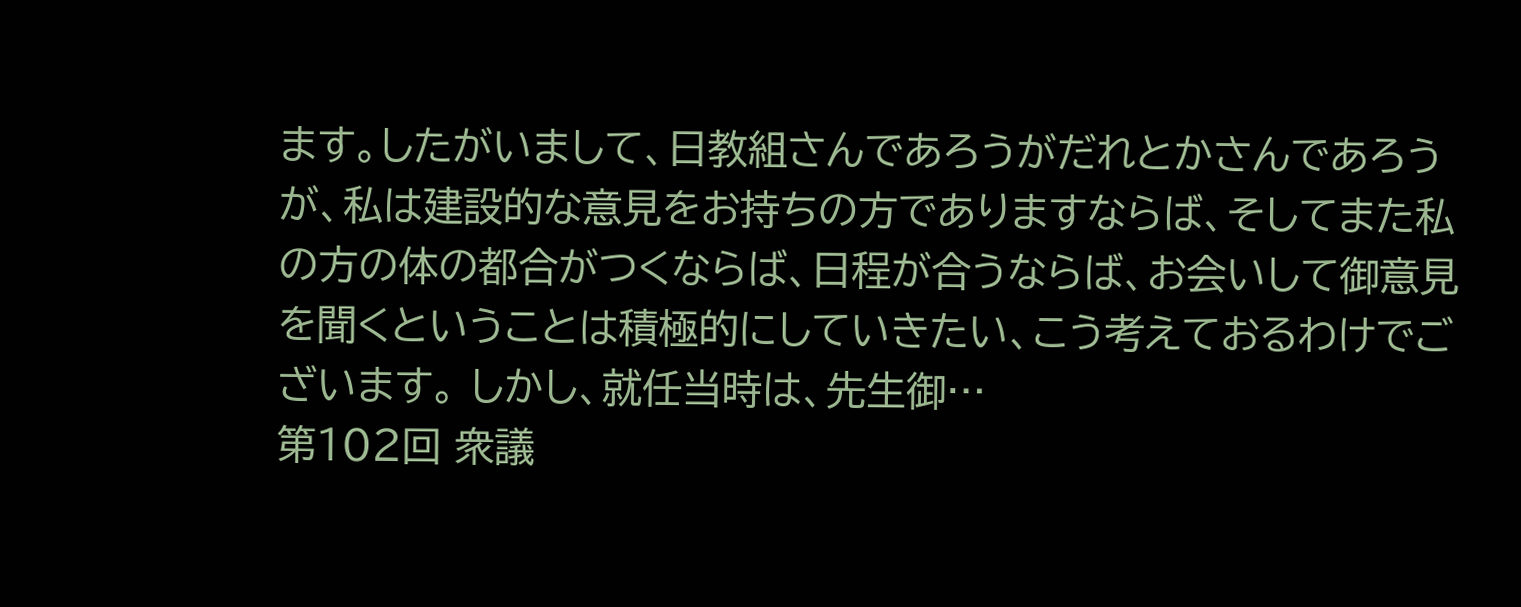ます。したがいまして、日教組さんであろうがだれとかさんであろうが、私は建設的な意見をお持ちの方でありますならば、そしてまた私の方の体の都合がつくならば、日程が合うならば、お会いして御意見を聞くということは積極的にしていきたい、こう考えておるわけでございます。 しかし、就任当時は、先生御…
第102回 衆議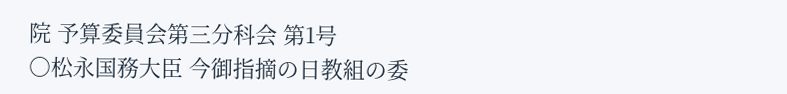院 予算委員会第三分科会 第1号
○松永国務大臣 今御指摘の日教組の委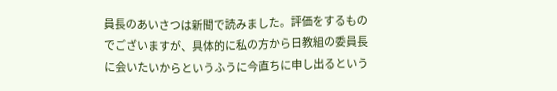員長のあいさつは新聞で読みました。評価をするものでございますが、具体的に私の方から日教組の委員長に会いたいからというふうに今直ちに申し出るという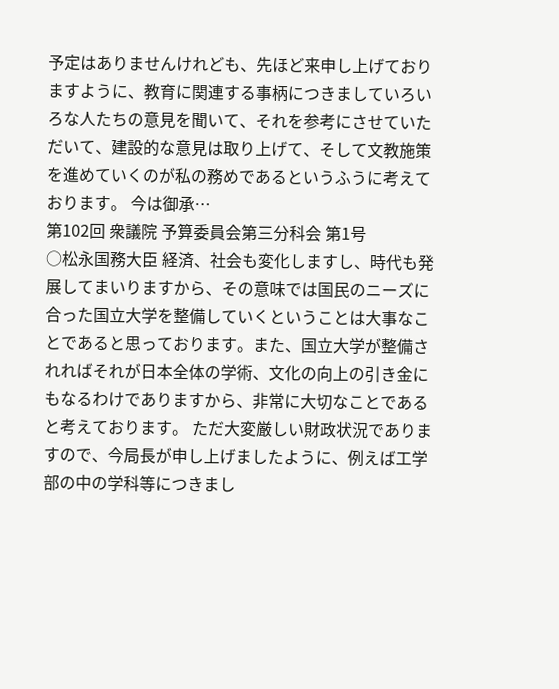予定はありませんけれども、先ほど来申し上げておりますように、教育に関連する事柄につきましていろいろな人たちの意見を聞いて、それを参考にさせていただいて、建設的な意見は取り上げて、そして文教施策を進めていくのが私の務めであるというふうに考えております。 今は御承…
第102回 衆議院 予算委員会第三分科会 第1号
○松永国務大臣 経済、社会も変化しますし、時代も発展してまいりますから、その意味では国民のニーズに合った国立大学を整備していくということは大事なことであると思っております。また、国立大学が整備されればそれが日本全体の学術、文化の向上の引き金にもなるわけでありますから、非常に大切なことであると考えております。 ただ大変厳しい財政状況でありますので、今局長が申し上げましたように、例えば工学部の中の学科等につきまし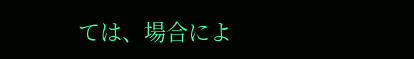ては、場合によ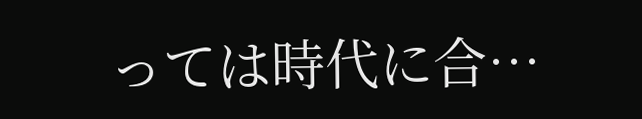っては時代に合…